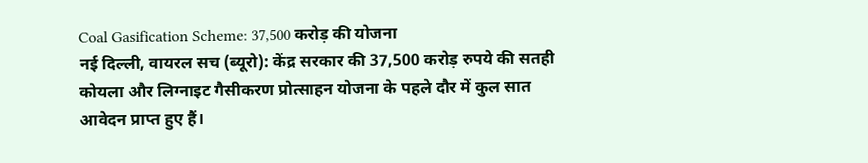Coal Gasification Scheme: 37,500 करोड़ की योजना
नई दिल्ली, वायरल सच (ब्यूरो): केंद्र सरकार की 37,500 करोड़ रुपये की सतही कोयला और लिग्नाइट गैसीकरण प्रोत्साहन योजना के पहले दौर में कुल सात आवेदन प्राप्त हुए हैं।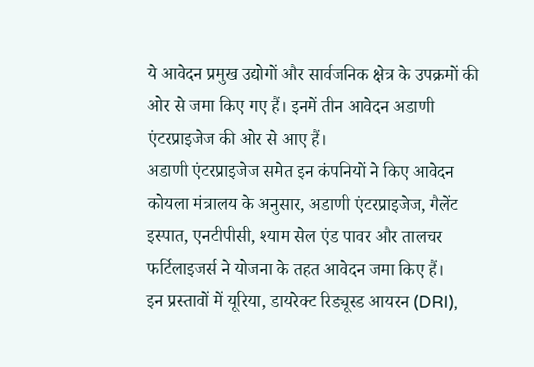ये आवेदन प्रमुख उद्योगों और सार्वजनिक क्षेत्र के उपक्रमों की ओर से जमा किए गए हैं। इनमें तीन आवेदन अडाणी एंटरप्राइजेज की ओर से आए हैं।
अडाणी एंटरप्राइजेज समेत इन कंपनियों ने किए आवेदन
कोयला मंत्रालय के अनुसार, अडाणी एंटरप्राइजेज, गैलेंट इस्पात, एनटीपीसी, श्याम सेल एंड पावर और तालचर फर्टिलाइजर्स ने योजना के तहत आवेदन जमा किए हैं।
इन प्रस्तावों में यूरिया, डायरेक्ट रिड्यूस्ड आयरन (DRI),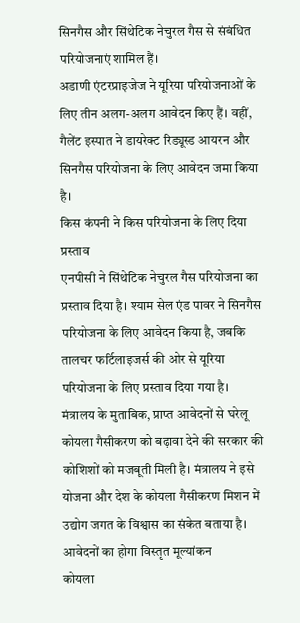सिनगैस और सिंथेटिक नेचुरल गैस से संबंधित परियोजनाएं शामिल हैं।
अडाणी एंटरप्राइजेज ने यूरिया परियोजनाओं के लिए तीन अलग-अलग आवेदन किए हैं। वहीं, गैलेंट इस्पात ने डायरेक्ट रिड्यूस्ड आयरन और सिनगैस परियोजना के लिए आवेदन जमा किया है।
किस कंपनी ने किस परियोजना के लिए दिया प्रस्ताव
एनपीसी ने सिंथेटिक नेचुरल गैस परियोजना का प्रस्ताव दिया है। श्याम सेल एंड पावर ने सिनगैस परियोजना के लिए आवेदन किया है, जबकि तालचर फर्टिलाइजर्स की ओर से यूरिया परियोजना के लिए प्रस्ताव दिया गया है।
मंत्रालय के मुताबिक, प्राप्त आवेदनों से घरेलू कोयला गैसीकरण को बढ़ावा देने की सरकार की कोशिशों को मजबूती मिली है। मंत्रालय ने इसे योजना और देश के कोयला गैसीकरण मिशन में उद्योग जगत के विश्वास का संकेत बताया है।
आवेदनों का होगा विस्तृत मूल्यांकन
कोयला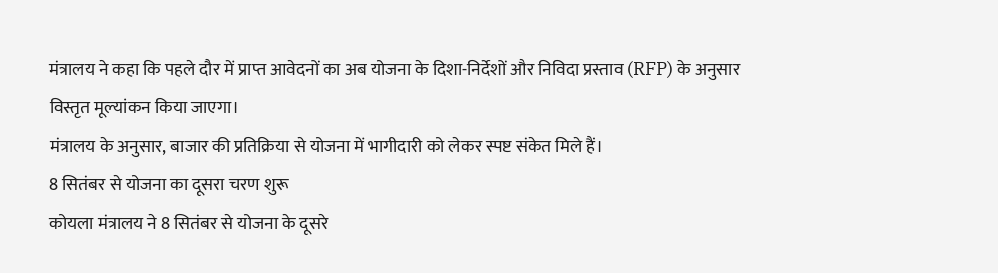मंत्रालय ने कहा कि पहले दौर में प्राप्त आवेदनों का अब योजना के दिशा-निर्देशों और निविदा प्रस्ताव (RFP) के अनुसार विस्तृत मूल्यांकन किया जाएगा।
मंत्रालय के अनुसार, बाजार की प्रतिक्रिया से योजना में भागीदारी को लेकर स्पष्ट संकेत मिले हैं।
8 सितंबर से योजना का दूसरा चरण शुरू
कोयला मंत्रालय ने 8 सितंबर से योजना के दूसरे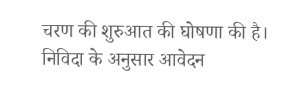चरण की शुरुआत की घोषणा की है। निविदा के अनुसार आवेदन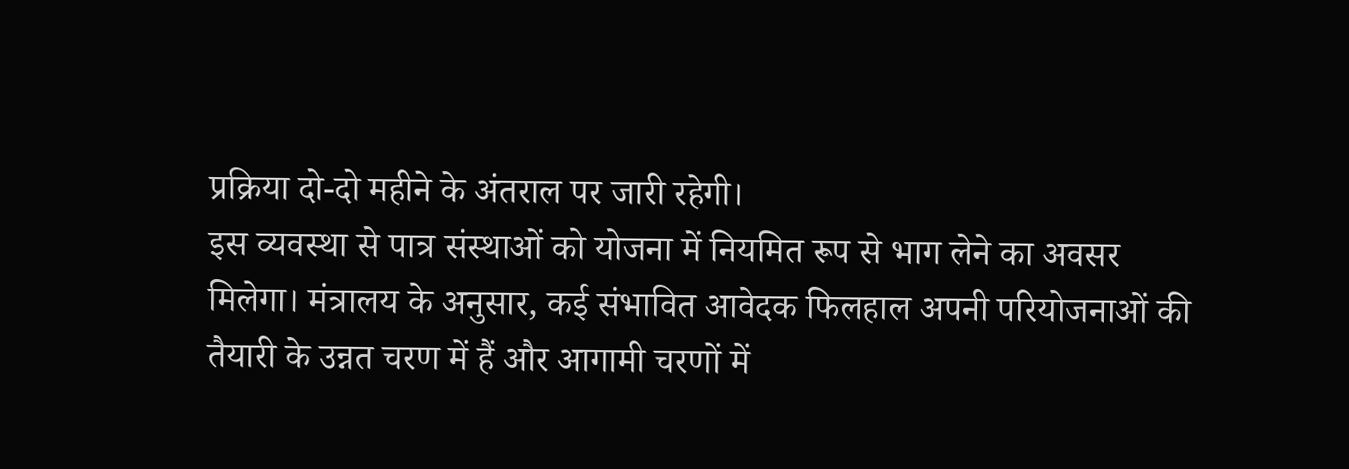प्रक्रिया दो-दो महीने के अंतराल पर जारी रहेगी।
इस व्यवस्था से पात्र संस्थाओं को योजना में नियमित रूप से भाग लेने का अवसर मिलेगा। मंत्रालय के अनुसार, कई संभावित आवेदक फिलहाल अपनी परियोजनाओं की तैयारी के उन्नत चरण में हैं और आगामी चरणों में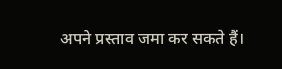अपने प्रस्ताव जमा कर सकते हैं।